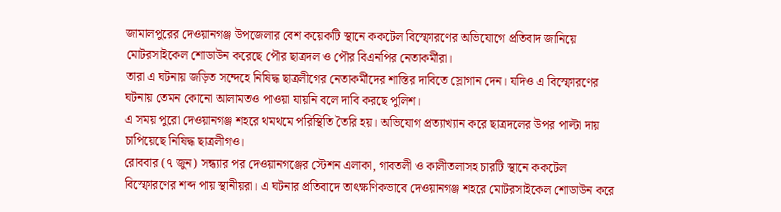জামালপুরের দেওয়ানগঞ্জ উপজেলার বেশ কয়েকটি স্থানে ককটেল বিস্ফোরণের অভিযোগে প্রতিবাদ জানিয়ে মোটরসাইকেল শোডাউন করেছে পৌর ছাত্রদল ও পৌর বিএনপির নেতাকর্মীরা।
তারা এ ঘটনায় জড়িত সন্দেহে নিষিদ্ধ ছাত্রলীগের নেতাকর্মীদের শাস্তির দাবিতে স্লোগান দেন। যদিও এ বিস্ফোরণের ঘটনায় তেমন কোনো আলামতও পাওয়া যায়নি বলে দাবি করছে পুলিশ।
এ সময় পুরো দেওয়ানগঞ্জ শহরে থমথমে পরিস্থিতি তৈরি হয়। অভিযোগ প্রত্যাখ্যান করে ছাত্রদলের উপর পাল্টা দায় চাপিয়েছে নিষিদ্ধ ছাত্রলীগও।
রোববার (৭ জুন) সন্ধ্যার পর দেওয়ানগঞ্জের স্টেশন এলাকা, গাবতলী ও কালীতলাসহ চারটি স্থানে ককটেল বিস্ফোরণের শব্দ পায় স্থানীয়রা। এ ঘটনার প্রতিবাদে তাৎক্ষণিকভাবে দেওয়ানগঞ্জ শহরে মোটরসাইকেল শোডাউন করে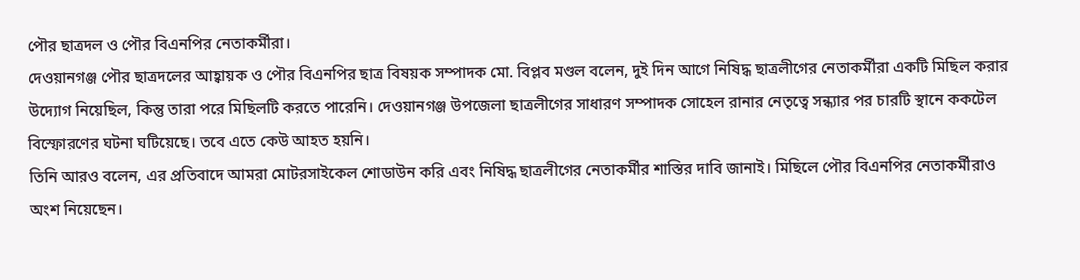পৌর ছাত্রদল ও পৌর বিএনপির নেতাকর্মীরা।
দেওয়ানগঞ্জ পৌর ছাত্রদলের আহ্বায়ক ও পৌর বিএনপির ছাত্র বিষয়ক সম্পাদক মো. বিপ্লব মণ্ডল বলেন, দুই দিন আগে নিষিদ্ধ ছাত্রলীগের নেতাকর্মীরা একটি মিছিল করার উদ্যোগ নিয়েছিল, কিন্তু তারা পরে মিছিলটি করতে পারেনি। দেওয়ানগঞ্জ উপজেলা ছাত্রলীগের সাধারণ সম্পাদক সোহেল রানার নেতৃত্বে সন্ধ্যার পর চারটি স্থানে ককটেল বিস্ফোরণের ঘটনা ঘটিয়েছে। তবে এতে কেউ আহত হয়নি।
তিনি আরও বলেন, এর প্রতিবাদে আমরা মোটরসাইকেল শোডাউন করি এবং নিষিদ্ধ ছাত্রলীগের নেতাকর্মীর শাস্তির দাবি জানাই। মিছিলে পৌর বিএনপির নেতাকর্মীরাও অংশ নিয়েছেন।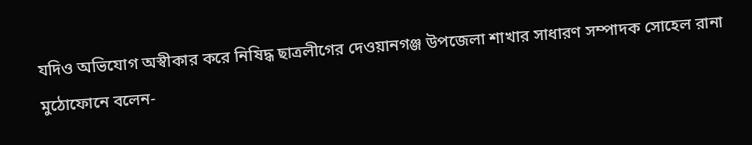যদিও অভিযোগ অস্বীকার করে নিষিদ্ধ ছাত্রলীগের দেওয়ানগঞ্জ উপজেলা শাখার সাধারণ সম্পাদক সোহেল রানা মুঠোফোনে বলেন-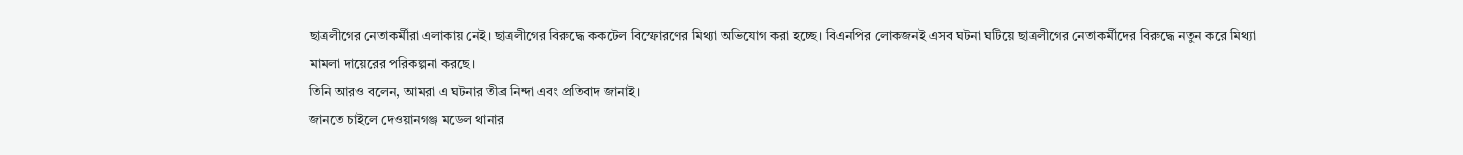ছাত্রলীগের নেতাকর্মীরা এলাকায় নেই। ছাত্রলীগের বিরুদ্ধে ককটেল বিস্ফোরণের মিথ্যা অভিযোগ করা হচ্ছে। বিএনপির লোকজনই এসব ঘটনা ঘটিয়ে ছাত্রলীগের নেতাকর্মীদের বিরুদ্ধে নতুন করে মিথ্যা মামলা দায়েরের পরিকল্পনা করছে।
তিনি আরও বলেন, আমরা এ ঘটনার তীব্র নিন্দা এবং প্রতিবাদ জানাই।
জানতে চাইলে দেওয়ানগঞ্জ মডেল থানার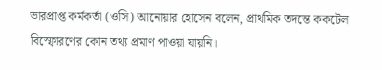ভারপ্রাপ্ত কর্মকর্তা (ওসি) আনোয়ার হোসেন বলেন, প্রাথমিক তদন্তে ককটেল বিস্ফোরণের কোন তথ্য প্রমাণ পাওয়া যায়নি।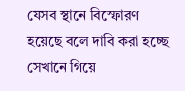যেসব স্থানে বিস্ফোরণ হয়েছে বলে দাবি করা হচ্ছে সেখানে গিয়ে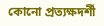কোনো প্রত্যক্ষদর্শী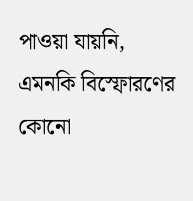পাওয়া যায়নি, এমনকি বিস্ফোরণের কোনো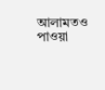আলামতও পাওয়া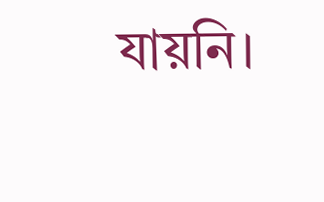যায়নি।